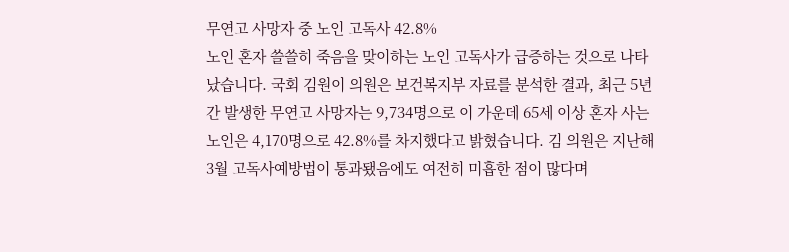무연고 사망자 중 노인 고독사 42.8%
노인 혼자 쓸쓸히 죽음을 맞이하는 노인 고독사가 급증하는 것으로 나타났습니다. 국회 김원이 의원은 보건복지부 자료를 분석한 결과, 최근 5년간 발생한 무연고 사망자는 9,734명으로 이 가운데 65세 이상 혼자 사는 노인은 4,170명으로 42.8%를 차지했다고 밝혔습니다. 김 의원은 지난해 3월 고독사예방법이 통과됐음에도 여전히 미흡한 점이 많다며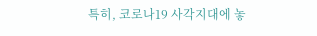특히, 코로나19 사각지대에 놓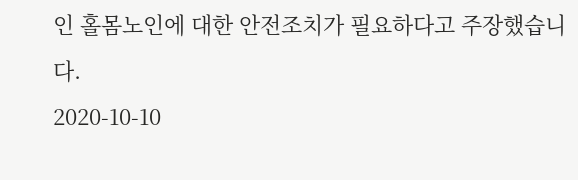인 홀몸노인에 대한 안전조치가 필요하다고 주장했습니다.
2020-10-10